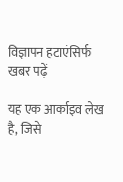विज्ञापन हटाएंसिर्फ खबर पढ़ें

यह एक आर्काइव लेख है, जिसे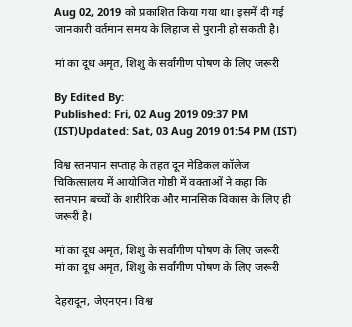Aug 02, 2019 को प्रकाशित किया गया था। इसमें दी गई जानकारी वर्तमान समय के लिहाज से पुरानी हो सकती है।

मां का दूध अमृत, शिशु के सर्वांगीण पोषण के लिए जरूरी

By Edited By:
Published: Fri, 02 Aug 2019 09:37 PM (IST)Updated: Sat, 03 Aug 2019 01:54 PM (IST)

विश्व स्तनपान सप्ताह के तहत दून मेडिकल कॉलेज चिकित्सालय में आयोजित गोष्ठी में वक्ताओं ने कहा कि स्तनपान बच्चों के शारीरिक और मानसिक विकास के लिए ही जरूरी है।

मां का दूध अमृत, शिशु के सर्वांगीण पोषण के लिए जरूरी
मां का दूध अमृत, शिशु के सर्वांगीण पोषण के लिए जरूरी

देहरादून, जेएनएन। विश्व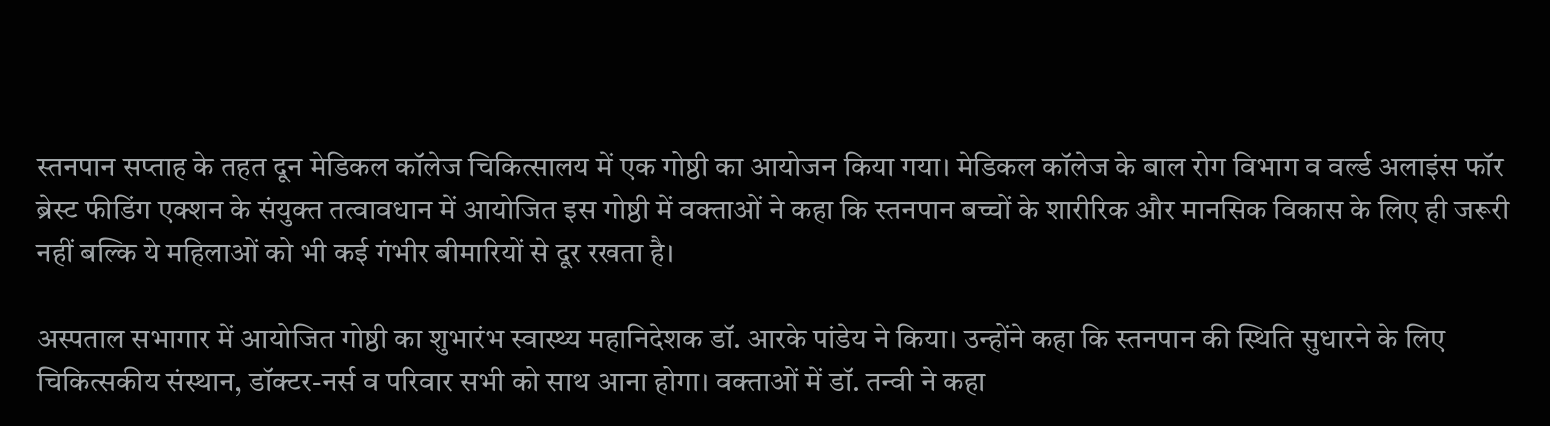स्तनपान सप्ताह के तहत दून मेडिकल कॉलेज चिकित्सालय में एक गोष्ठी का आयोजन किया गया। मेडिकल कॉलेज के बाल रोग विभाग व व‌र्ल्ड अलाइंस फॉर ब्रेस्ट फीडिंग एक्शन के संयुक्त तत्वावधान में आयोजित इस गोष्ठी में वक्ताओं ने कहा कि स्तनपान बच्चों के शारीरिक और मानसिक विकास के लिए ही जरूरी नहीं बल्कि ये महिलाओं को भी कई गंभीर बीमारियों से दूर रखता है।

अस्पताल सभागार में आयोजित गोष्ठी का शुभारंभ स्वास्थ्य महानिदेशक डॉ. आरके पांडेय ने किया। उन्होंने कहा कि स्तनपान की स्थिति सुधारने के लिए चिकित्सकीय संस्थान, डॉक्टर-नर्स व परिवार सभी को साथ आना होगा। वक्ताओं में डॉ. तन्वी ने कहा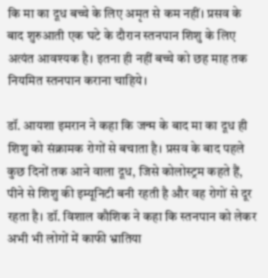कि मा का दूध बच्चे के लिए अमृत से कम नहीं। प्रसव के बाद शुरुआती एक घटे के दौरान स्तनपान शिशु के लिए अत्यंत आवश्यक है। इतना ही नहीं बच्चे को छह माह तक नियमित स्तनपान कराना चाहिये।

डॉ. आयशा इमरान ने कहा कि जन्म के बाद मा का दूध ही शिशु को संक्रामक रोगों से बचाता है। प्रसव के बाद पहले कुछ दिनों तक आने वाला दूध, जिसे कोलोस्ट्रम कहते हैं, पीने से शिशु की इम्यूनिटी बनी रहती है और वह रोगों से दूर रहता है। डॉ. विशाल कौशिक ने कहा कि स्तनपान को लेकर अभी भी लोगों में काफी भ्रातिया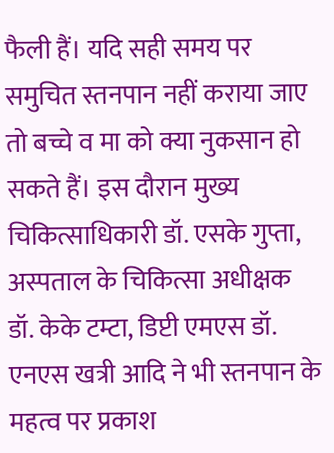फैली हैं। यदि सही समय पर समुचित स्तनपान नहीं कराया जाए तो बच्चे व मा को क्या नुकसान हो सकते हैं। इस दौरान मुख्य चिकित्साधिकारी डॉ. एसके गुप्ता, अस्पताल के चिकित्सा अधीक्षक डॉ. केके टम्टा, डिप्टी एमएस डॉ. एनएस खत्री आदि ने भी स्तनपान के महत्व पर प्रकाश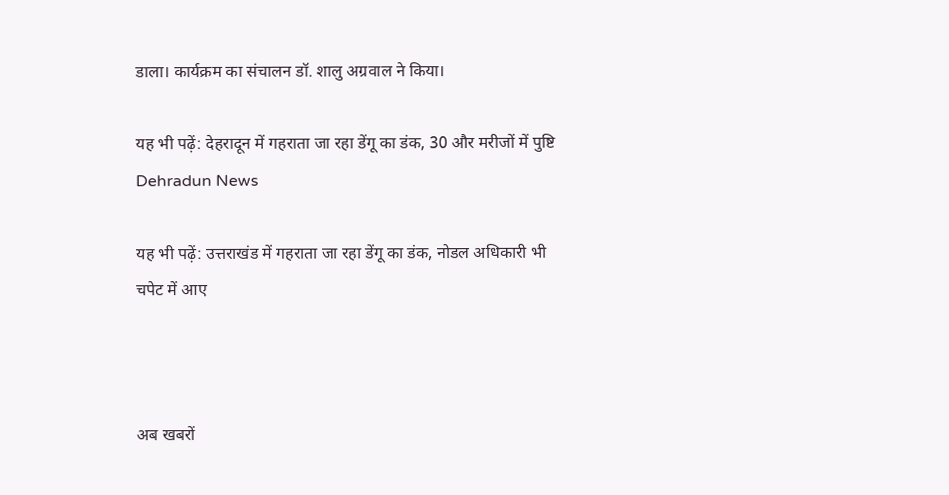डाला। कार्यक्रम का संचालन डॉ. शालु अग्रवाल ने किया।

यह भी पढ़ें: देहरादून में गहराता जा रहा डेंगू का डंक, 30 और मरीजों में पुष्टि Dehradun News

यह भी पढ़ें: उत्तराखंड में गहराता जा रहा डेंगू का डंक, नोडल अधिकारी भी चपेट में आए



अब खबरों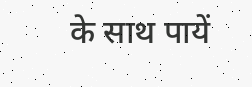के साथ पायें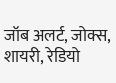जॉब अलर्ट, जोक्स, शायरी, रेडियो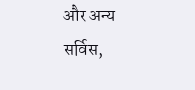और अन्य सर्विस,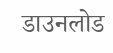डाउनलोड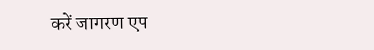करें जागरण एप